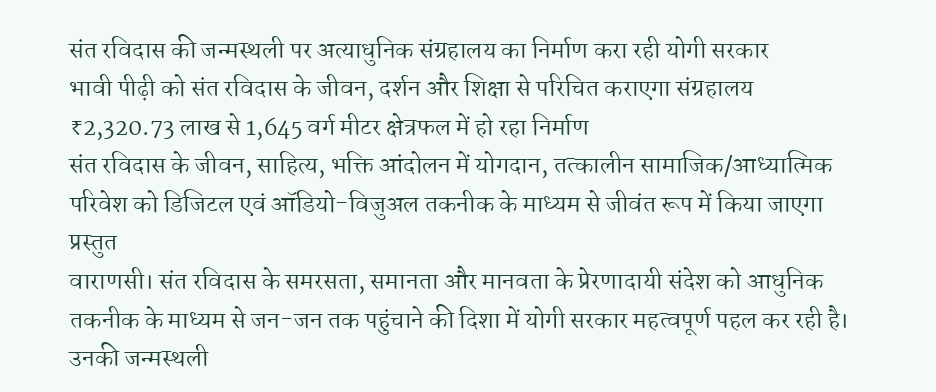संत रविदास की जन्मस्थली पर अत्याधुनिक संग्रहालय का निर्माण करा रही योगी सरकार
भावी पीढ़ी को संत रविदास के जीवन, दर्शन और शिक्षा से परिचित कराएगा संग्रहालय
₹2,320.73 लाख से 1,645 वर्ग मीटर क्षेत्रफल में हो रहा निर्माण
संत रविदास के जीवन, साहित्य, भक्ति आंदोलन में योगदान, तत्कालीन सामाजिक/आध्यात्मिक परिवेश को डिजिटल एवं ऑडियो-विजुअल तकनीक के माध्यम से जीवंत रूप में किया जाएगा प्रस्तुत
वाराणसी। संत रविदास के समरसता, समानता और मानवता के प्रेरणादायी संदेश को आधुनिक तकनीक के माध्यम से जन-जन तक पहुंचाने की दिशा में योगी सरकार महत्वपूर्ण पहल कर रही है। उनकी जन्मस्थली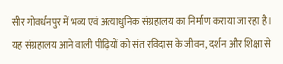सीर गोवर्धनपुर में भव्य एवं अत्याधुनिक संग्रहालय का निर्माण कराया जा रहा है। यह संग्रहालय आने वाली पीढ़ियों को संत रविदास के जीवन, दर्शन और शिक्षा से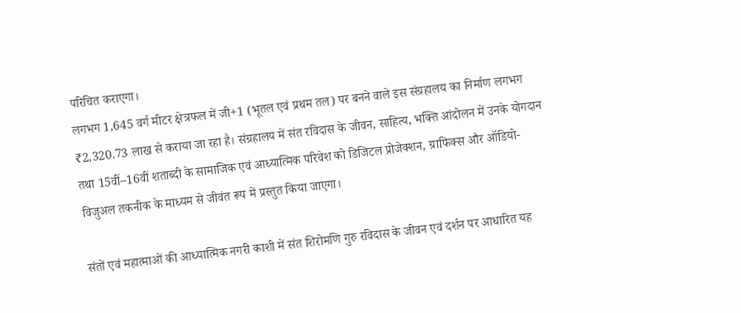परिचित कराएगा।
लगभग 1,645 वर्ग मीटर क्षेत्रफल में जी+1 (भूतल एवं प्रथम तल) पर बनने वाले इस संग्रहालय का निर्माण लगभग ₹2,320.73 लाख से कराया जा रहा है। संग्रहालय में संत रविदास के जीवन, साहित्य, भक्ति आंदोलन में उनके योगदान तथा 15वीं–16वीं शताब्दी के सामाजिक एवं आध्यात्मिक परिवेश को डिजिटल प्रोजेक्शन, ग्राफिक्स और ऑडियो-विजुअल तकनीक के माध्यम से जीवंत रूप में प्रस्तुत किया जाएगा।

संतों एवं महात्माओं की आध्यात्मिक नगरी काशी में संत शिरोमणि गुरु रविदास के जीवन एवं दर्शन पर आधारित यह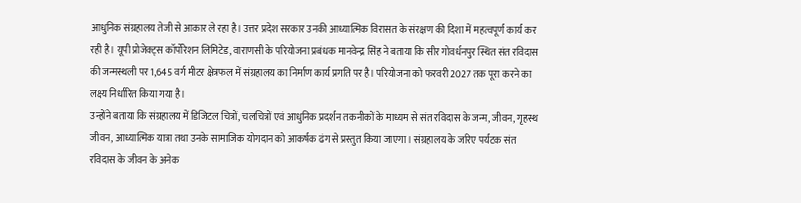आधुनिक संग्रहालय तेजी से आकार ले रहा है। उत्तर प्रदेश सरकार उनकी आध्यात्मिक विरासत के संरक्षण की दिशा में महत्वपूर्ण कार्य कर रही है। यूपी प्रोजेक्ट्स कॉर्पोरेशन लिमिटेड, वाराणसी के परियोजना प्रबंधक मानवेन्द्र सिंह ने बताया कि सीर गोवर्धनपुर स्थित संत रविदास की जन्मस्थली पर 1,645 वर्ग मीटर क्षेत्रफल में संग्रहालय का निर्माण कार्य प्रगति पर है। परियोजना को फरवरी 2027 तक पूरा करने का लक्ष्य निर्धारित किया गया है।
उन्होंने बताया कि संग्रहालय में डिजिटल चित्रों, चलचित्रों एवं आधुनिक प्रदर्शन तकनीकों के माध्यम से संत रविदास के जन्म, जीवन, गृहस्थ जीवन, आध्यात्मिक यात्रा तथा उनके सामाजिक योगदान को आकर्षक ढंग से प्रस्तुत किया जाएगा। संग्रहालय के जरिए पर्यटक संत रविदास के जीवन के अनेक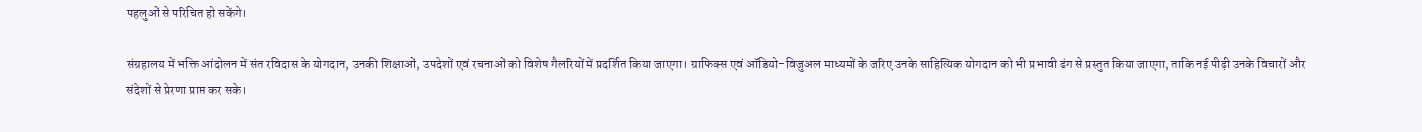पहलुओं से परिचित हो सकेंगे।

संग्रहालय में भक्ति आंदोलन में संत रविदास के योगदान, उनकी शिक्षाओं, उपदेशों एवं रचनाओं को विशेष गैलरियों में प्रदर्शित किया जाएगा। ग्राफिक्स एवं ऑडियो-विजुअल माध्यमों के जरिए उनके साहित्यिक योगदान को भी प्रभावी ढंग से प्रस्तुत किया जाएगा, ताकि नई पीढ़ी उनके विचारों और संदेशों से प्रेरणा प्राप्त कर सके।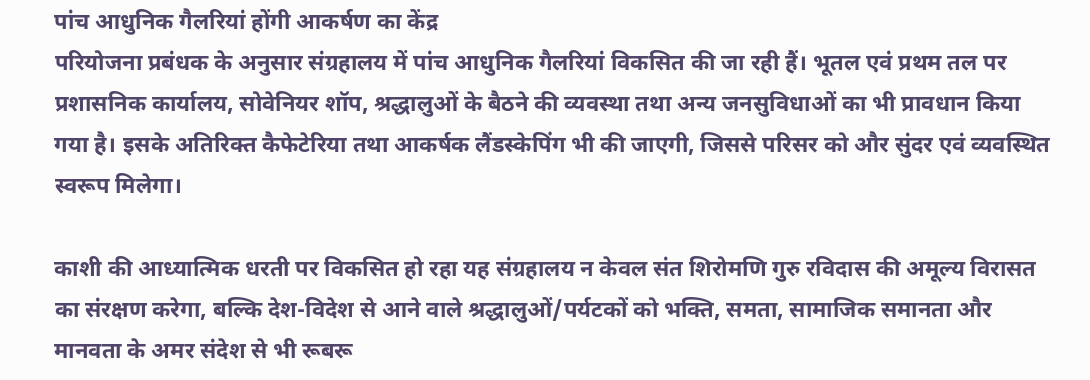पांच आधुनिक गैलरियां होंगी आकर्षण का केंद्र
परियोजना प्रबंधक के अनुसार संग्रहालय में पांच आधुनिक गैलरियां विकसित की जा रही हैं। भूतल एवं प्रथम तल पर प्रशासनिक कार्यालय, सोवेनियर शॉप, श्रद्धालुओं के बैठने की व्यवस्था तथा अन्य जनसुविधाओं का भी प्रावधान किया गया है। इसके अतिरिक्त कैफेटेरिया तथा आकर्षक लैंडस्केपिंग भी की जाएगी, जिससे परिसर को और सुंदर एवं व्यवस्थित स्वरूप मिलेगा।

काशी की आध्यात्मिक धरती पर विकसित हो रहा यह संग्रहालय न केवल संत शिरोमणि गुरु रविदास की अमूल्य विरासत का संरक्षण करेगा, बल्कि देश-विदेश से आने वाले श्रद्धालुओं/पर्यटकों को भक्ति, समता, सामाजिक समानता और मानवता के अमर संदेश से भी रूबरू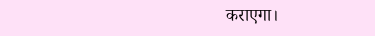कराएगा।